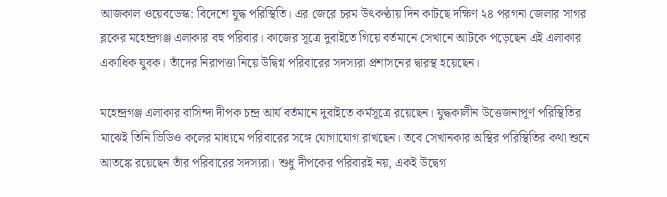আজকাল ওয়েবডেস্ক: বিদেশে যুদ্ধ পরিস্থিতি। এর জেরে চরম উৎকণ্ঠায় দিন কাটছে দক্ষিণ ২৪ পরগনা জেলার সাগর ব্লকের মহেন্দ্রগঞ্জ এলাকার বহু পরিবার। কাজের সূত্রে দুবাইতে গিয়ে বর্তমানে সেখানে আটকে পড়েছেন এই এলাকার একাধিক যুবক। তাঁদের নিরাপত্তা নিয়ে উদ্বিগ্ন পরিবারের সদস্যরা প্রশাসনের দ্বারস্থ হয়েছেন।

মহেন্দ্রগঞ্জ এলাকার বাসিন্দা দীপক চন্দ্র আর্য বর্তমানে দুবাইতে কর্মসূত্রে রয়েছেন। যুদ্ধকালীন উত্তেজনাপূর্ণ পরিস্থিতির মাঝেই তিনি ভিডিও কলের মাধ্যমে পরিবারের সঙ্গে যোগাযোগ রাখছেন। তবে সেখানকার অস্থির পরিস্থিতির কথা শুনে আতঙ্কে রয়েছেন তাঁর পরিবারের সদস্যরা। শুধু দীপকের পরিবারই নয়, একই উদ্বেগ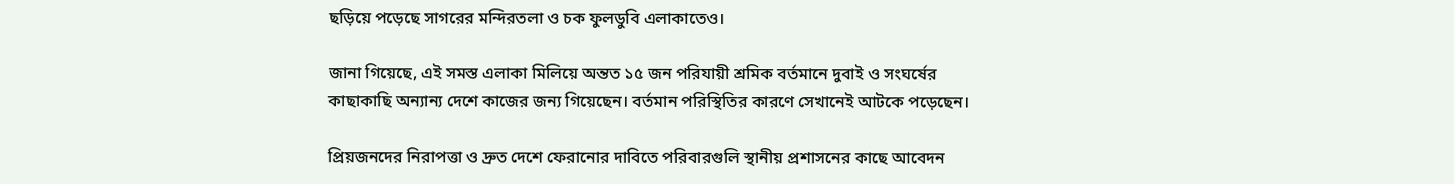ছড়িয়ে পড়েছে সাগরের মন্দিরতলা ও চক ফুলডুবি এলাকাতেও।

জানা গিয়েছে, এই সমস্ত এলাকা মিলিয়ে অন্তত ১৫ জন পরিযায়ী শ্রমিক বর্তমানে দুবাই ও সংঘর্ষের কাছাকাছি অন্যান্য দেশে কাজের জন্য গিয়েছেন। বর্তমান পরিস্থিতির কারণে সেখানেই আটকে পড়েছেন।

প্রিয়জনদের নিরাপত্তা ও দ্রুত দেশে ফেরানোর দাবিতে পরিবারগুলি স্থানীয় প্রশাসনের কাছে আবেদন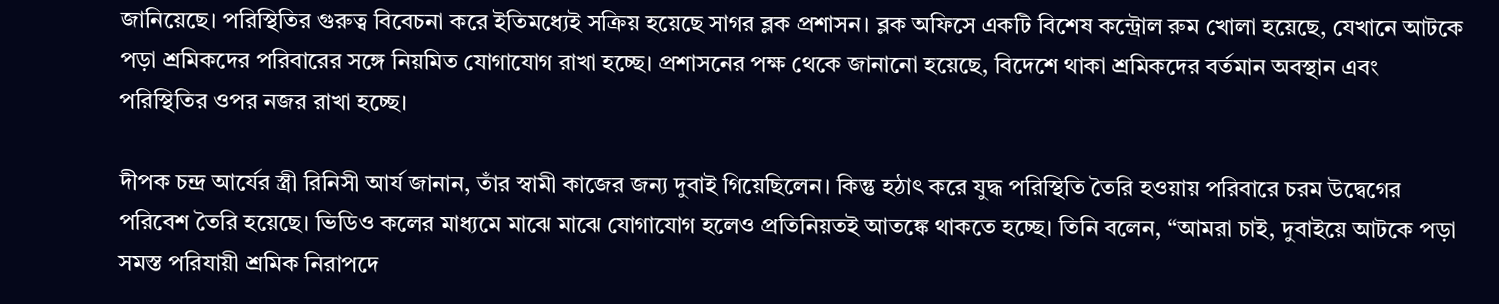জানিয়েছে। পরিস্থিতির গুরুত্ব বিবেচনা করে ইতিমধ্যেই সক্রিয় হয়েছে সাগর ব্লক প্রশাসন। ব্লক অফিসে একটি বিশেষ কন্ট্রোল রুম খোলা হয়েছে, যেখানে আটকে পড়া শ্রমিকদের পরিবারের সঙ্গে নিয়মিত যোগাযোগ রাখা হচ্ছে। প্রশাসনের পক্ষ থেকে জানানো হয়েছে, বিদেশে থাকা শ্রমিকদের বর্তমান অবস্থান এবং পরিস্থিতির ওপর নজর রাখা হচ্ছে।

দীপক চন্দ্র আর্যের স্ত্রী রিনিসী আর্য জানান, তাঁর স্বামী কাজের জন্য দুবাই গিয়েছিলেন। কিন্তু হঠাৎ করে যুদ্ধ পরিস্থিতি তৈরি হওয়ায় পরিবারে চরম উদ্বেগের পরিবেশ তৈরি হয়েছে। ভিডিও কলের মাধ্যমে মাঝে মাঝে যোগাযোগ হলেও প্রতিনিয়তই আতঙ্কে থাকতে হচ্ছে। তিনি বলেন, “আমরা চাই, দুবাইয়ে আটকে পড়া সমস্ত পরিযায়ী শ্রমিক নিরাপদে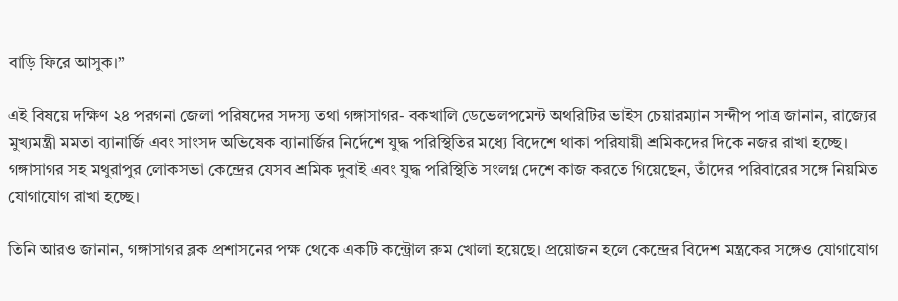বাড়ি ফিরে আসুক।”

এই বিষয়ে দক্ষিণ ২৪ পরগনা জেলা পরিষদের সদস্য তথা গঙ্গাসাগর- বকখালি ডেভেলপমেন্ট অথরিটির ভাইস চেয়ারম্যান সন্দীপ পাত্র জানান, রাজ্যের মুখ্যমন্ত্রী মমতা ব্যানার্জি এবং সাংসদ অভিষেক ব্যানার্জির নির্দেশে যুদ্ধ পরিস্থিতির মধ্যে বিদেশে থাকা পরিযায়ী শ্রমিকদের দিকে নজর রাখা হচ্ছে। গঙ্গাসাগর সহ মথুরাপুর লোকসভা কেন্দ্রের যেসব শ্রমিক দুবাই এবং যুদ্ধ পরিস্থিতি সংলগ্ন দেশে কাজ করতে গিয়েছেন, তাঁদের পরিবারের সঙ্গে নিয়মিত যোগাযোগ রাখা হচ্ছে।

তিনি আরও জানান, গঙ্গাসাগর ব্লক প্রশাসনের পক্ষ থেকে একটি কন্ট্রোল রুম খোলা হয়েছে। প্রয়োজন হলে কেন্দ্রের বিদেশ মন্ত্রকের সঙ্গেও যোগাযোগ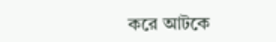করে আটকে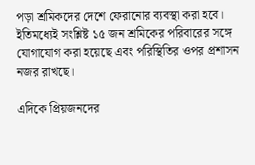পড়া শ্রমিকদের দেশে ফেরানোর ব্যবস্থা করা হবে। ইতিমধ্যেই সংশ্লিষ্ট ১৫ জন শ্রমিকের পরিবারের সঙ্গে যোগাযোগ করা হয়েছে এবং পরিস্থিতির ওপর প্রশাসন নজর রাখছে।

এদিকে প্রিয়জনদের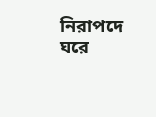নিরাপদে ঘরে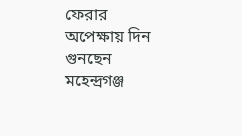ফেরার অপেক্ষায় দিন গুনছেন মহেন্দ্রগঞ্জ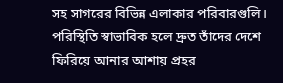সহ সাগরের বিভিন্ন এলাকার পরিবারগুলি। পরিস্থিতি স্বাভাবিক হলে দ্রুত তাঁদের দেশে ফিরিয়ে আনার আশায় প্রহর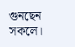গুনছেন সকলে।